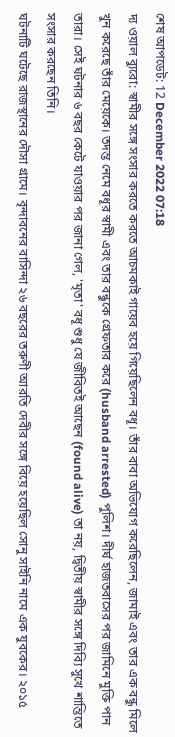শেষ আপডেট: 12 December 2022 07:18
দ্য ওয়াল ব্যুরো: স্বামীর সঙ্গে সংসার করতে করতে আচমকাই গায়েব হয়ে গিয়েছিলেন বধূ। তাঁর বাবা অভিযোগ করেছিলেন, জামাই এবং তার এক বন্ধু মিলে খুন করেছে তাঁর মেয়েকে। তদন্ত নেমে বধূর স্বামী এবং তার বন্ধুকে গ্রেফতার করে (husband arrested) পুলিশ। দীর্ঘ হাজতবাসের পর জামিনে মুক্তি পান তারা। সেই ঘটনার ৬ বছর কেটে যাওয়ার পর জানা গেল, 'মৃতা' বধূ শুধু যে জীবিতই আছেন (found alive) তা নয়, দ্বিতীয় স্বামীর সঙ্গে দিব্যি সুখে শান্তিতে সংসার করছেন তিনি।
ঘটনাটি ঘটেছে রাজস্থানের দৌসা গ্রামে। বৃন্দাবনের বাসিন্দা ২৬ বছরের তরুণী আরতি দেবীর সঙ্গে বিয়ে হয়েছিল সোনু সাইনি নামে এক যুবকের। ২০১৫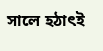সালে হঠাৎই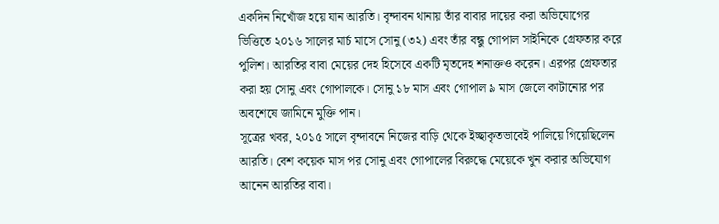একদিন নিখোঁজ হয়ে যান আরতি। বৃন্দাবন থানায় তাঁর বাবার দায়ের করা অভিযোগের ভিত্তিতে ২০১৬ সালের মার্চ মাসে সোনু (৩২) এবং তাঁর বন্ধু গোপাল সাইনিকে গ্রেফতার করে পুলিশ। আরতির বাবা মেয়ের দেহ হিসেবে একটি মৃতদেহ শনাক্তও করেন। এরপর গ্রেফতার করা হয় সোনু এবং গোপালকে। সোনু ১৮ মাস এবং গোপাল ৯ মাস জেলে কাটানোর পর অবশেষে জামিনে মুক্তি পান।
সূত্রের খবর, ২০১৫ সালে বৃন্দাবনে নিজের বাড়ি থেকে ইচ্ছাকৃতভাবেই পালিয়ে গিয়েছিলেন আরতি। বেশ কয়েক মাস পর সোনু এবং গোপালের বিরুদ্ধে মেয়েকে খুন করার অভিযোগ আনেন আরতির বাবা।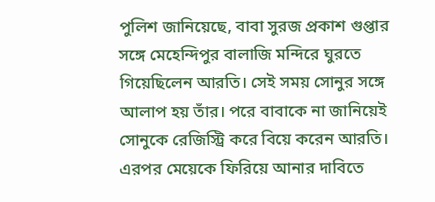পুলিশ জানিয়েছে, বাবা সুরজ প্রকাশ গুপ্তার সঙ্গে মেহেন্দিপুর বালাজি মন্দিরে ঘুরতে গিয়েছিলেন আরতি। সেই সময় সোনুর সঙ্গে আলাপ হয় তাঁর। পরে বাবাকে না জানিয়েই সোনুকে রেজিস্ট্রি করে বিয়ে করেন আরতি। এরপর মেয়েকে ফিরিয়ে আনার দাবিতে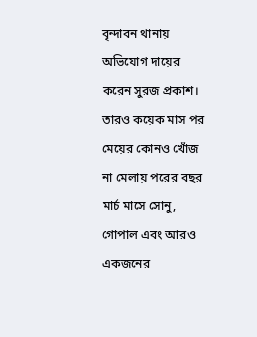বৃন্দাবন থানায় অভিযোগ দায়ের করেন সুরজ প্রকাশ। তারও কয়েক মাস পর মেয়ের কোনও খোঁজ না মেলায় পরের বছর মার্চ মাসে সোনু, গোপাল এবং আরও একজনের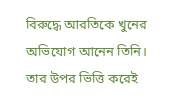বিরুদ্ধে আরতিকে খুনের অভিযোগ আনেন তিনি। তার উপর ভিত্তি করেই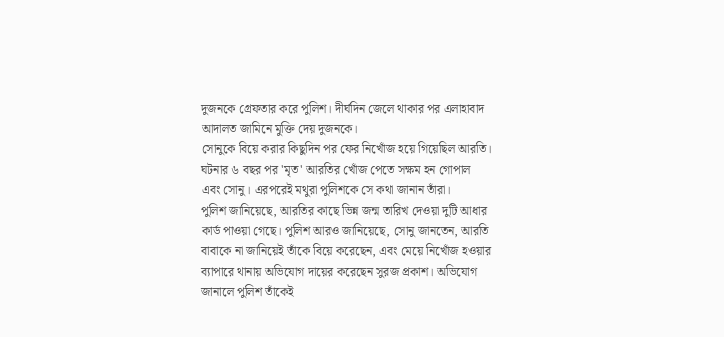দুজনকে গ্রেফতার করে পুলিশ। দীর্ঘদিন জেলে থাকার পর এলাহাবাদ আদালত জামিনে মুক্তি দেয় দুজনকে।
সোনুকে বিয়ে করার কিছুদিন পর ফের নিখোঁজ হয়ে গিয়েছিল আরতি। ঘটনার ৬ বছর পর 'মৃত' আরতির খোঁজ পেতে সক্ষম হন গোপাল এবং সোনু। এরপরেই মথুরা পুলিশকে সে কথা জানান তাঁরা।
পুলিশ জানিয়েছে, আরতির কাছে ভিন্ন জন্ম তারিখ দেওয়া দুটি আধার কার্ড পাওয়া গেছে। পুলিশ আরও জানিয়েছে, সোনু জানতেন, আরতি বাবাকে না জানিয়েই তাঁকে বিয়ে করেছেন, এবং মেয়ে নিখোঁজ হওয়ার ব্যাপারে থানায় অভিযোগ দায়ের করেছেন সুরজ প্রকাশ। অভিযোগ জানালে পুলিশ তাঁকেই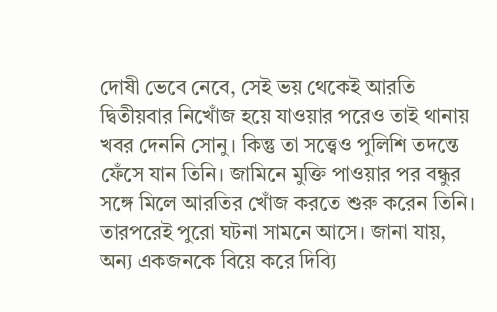দোষী ভেবে নেবে, সেই ভয় থেকেই আরতি দ্বিতীয়বার নিখোঁজ হয়ে যাওয়ার পরেও তাই থানায় খবর দেননি সোনু। কিন্তু তা সত্ত্বেও পুলিশি তদন্তে ফেঁসে যান তিনি। জামিনে মুক্তি পাওয়ার পর বন্ধুর সঙ্গে মিলে আরতির খোঁজ করতে শুরু করেন তিনি। তারপরেই পুরো ঘটনা সামনে আসে। জানা যায়, অন্য একজনকে বিয়ে করে দিব্যি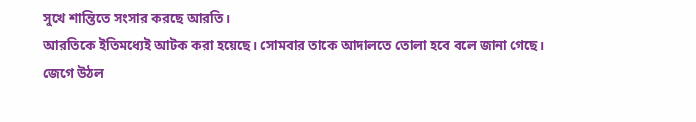সুখে শান্তিতে সংসার করছে আরতি।
আরতিকে ইতিমধ্যেই আটক করা হয়েছে। সোমবার তাকে আদালতে তোলা হবে বলে জানা গেছে।
জেগে উঠল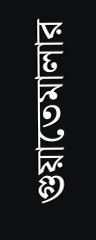গুয়াতেমালার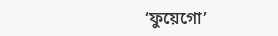‘ফুয়েগো’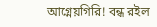আগ্নেয়গিরি! বন্ধ রইল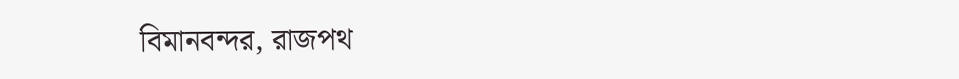বিমানবন্দর, রাজপথ